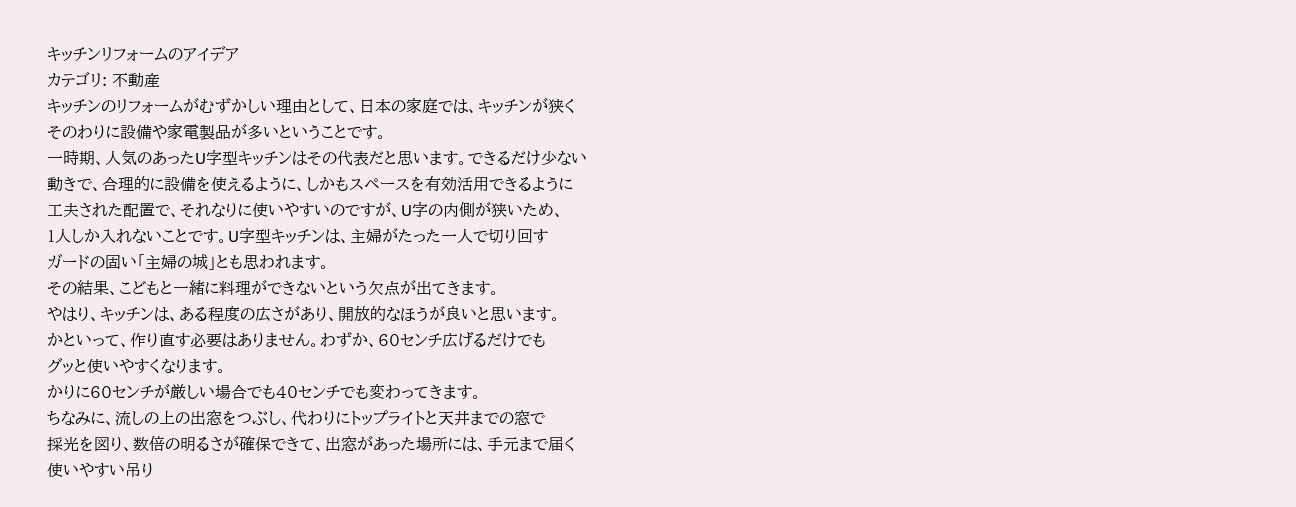キッチンリフォームのアイデア
カテゴリ: 不動産
キッチンのリフォームがむずかしい理由として、日本の家庭では、キッチンが狭く
そのわりに設備や家電製品が多いということです。
一時期、人気のあったU字型キッチンはその代表だと思います。できるだけ少ない
動きで、合理的に設備を使えるように、しかもスペースを有効活用できるように
工夫された配置で、それなりに使いやすいのですが、U字の内側が狭いため、
1人しか入れないことです。U字型キッチンは、主婦がたった一人で切り回す
ガードの固い「主婦の城」とも思われます。
その結果、こどもと一緒に料理ができないという欠点が出てきます。
やはり、キッチンは、ある程度の広さがあり、開放的なほうが良いと思います。
かといって、作り直す必要はありません。わずか、60センチ広げるだけでも
グッと使いやすくなります。
かりに60センチが厳しい場合でも40センチでも変わってきます。
ちなみに、流しの上の出窓をつぶし、代わりにトップライトと天井までの窓で
採光を図り、数倍の明るさが確保できて、出窓があった場所には、手元まで届く
使いやすい吊り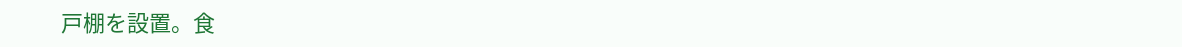戸棚を設置。食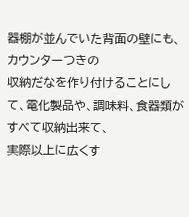器棚が並んでいた背面の壁にも、カウンターつきの
収納だなを作り付けることにして、電化製品や、調味料、食器類がすべて収納出来て、
実際以上に広くす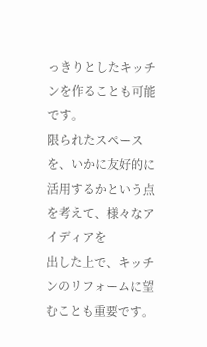っきりとしたキッチンを作ることも可能です。
限られたスペースを、いかに友好的に活用するかという点を考えて、様々なアイディアを
出した上で、キッチンのリフォームに望むことも重要です。